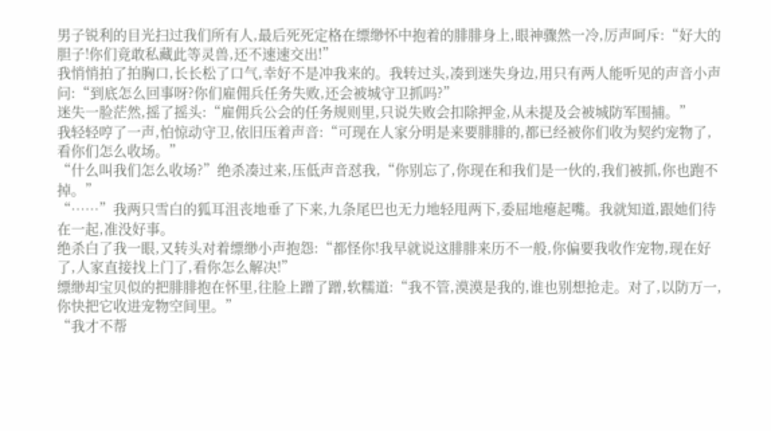男子锐利的目光扫过我们所有人,最后死死定格在缥缈怀中抱着的腓腓身上,眼神骤然一冷,厉声呵斥:“好大的胆子!你们竟敢私藏此等灵兽,还不速速交出!”
我悄悄拍了拍胸口,长长松了口气,幸好不是冲我来的。我转过头,凑到迷失身边,用只有两人能听见的声音小声问:“到底怎么回事呀?你们雇佣兵任务失败,还会被城守卫抓吗?”
迷失一脸茫然,摇了摇头:“雇佣兵公会的任务规则里,只说失败会扣除押金,从未提及会被城防军围捕。”
我轻轻哼了一声,怕惊动守卫,依旧压着声音:“可现在人家分明是来要腓腓的,都已经被你们收为契约宠物了,看你们怎么收场。”
“什么叫我们怎么收场?”绝杀凑过来,压低声音怼我,“你别忘了,你现在和我们是一伙的,我们被抓,你也跑不掉。”
“……”我两只雪白的狐耳沮丧地垂了下来,九条尾巴也无力地轻甩两下,委屈地瘪起嘴。我就知道,跟她们待在一起,准没好事。
绝杀白了我一眼,又转头对着缥缈小声抱怨:“都怪你!我早就说这腓腓来历不一般,你偏要我收作宠物,现在好了,人家直接找上门了,看你怎么解决!”
缥缈却宝贝似的把腓腓抱在怀里,往脸上蹭了蹭,软糯道:“我不管,漠漠是我的,谁也别想抢走。对了,以防万一,你快把它收进宠物空间里。”
“我才不帮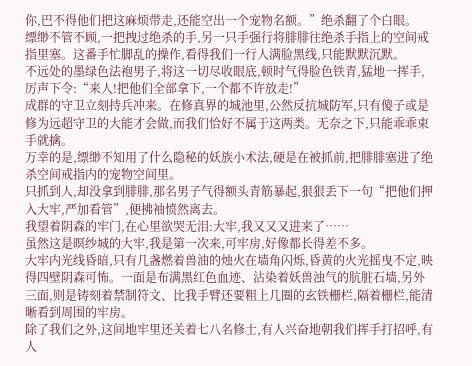你,巴不得他们把这麻烦带走,还能空出一个宠物名额。”绝杀翻了个白眼。
缥缈不管不顾,一把拽过绝杀的手,另一只手强行将腓腓往绝杀手指上的空间戒指里塞。这番手忙脚乱的操作,看得我们一行人满脸黑线,只能默默沉默。
不远处的墨绿色法袍男子,将这一切尽收眼底,顿时气得脸色铁青,猛地一挥手,厉声下令:“来人!把他们全部拿下,一个都不许放走!”
成群的守卫立刻持兵冲来。在修真界的城池里,公然反抗城防军,只有傻子或是修为远超守卫的大能才会做,而我们恰好不属于这两类。无奈之下,只能乖乖束手就擒。
万幸的是,缥缈不知用了什么隐秘的妖族小术法,硬是在被抓前,把腓腓塞进了绝杀空间戒指内的宠物空间里。
只抓到人,却没拿到腓腓,那名男子气得额头青筋暴起,狠狠丢下一句“把他们押入大牢,严加看管”,便拂袖愤然离去。
我望着阴森的牢门,在心里欲哭无泪:大牢,我又又又进来了……
虽然这是暝纱城的大牢,我是第一次来,可牢房,好像都长得差不多。
大牢内光线昏暗,只有几盏燃着兽油的烛火在墙角闪烁,昏黄的火光摇曳不定,映得四壁阴森可怖。一面是布满黑红色血迹、沾染着妖兽浊气的肮脏石墙,另外三面,则是铸刻着禁制符文、比我手臂还要粗上几圈的玄铁栅栏,隔着栅栏,能清晰看到周围的牢房。
除了我们之外,这间地牢里还关着七八名修士,有人兴奋地朝我们挥手打招呼,有人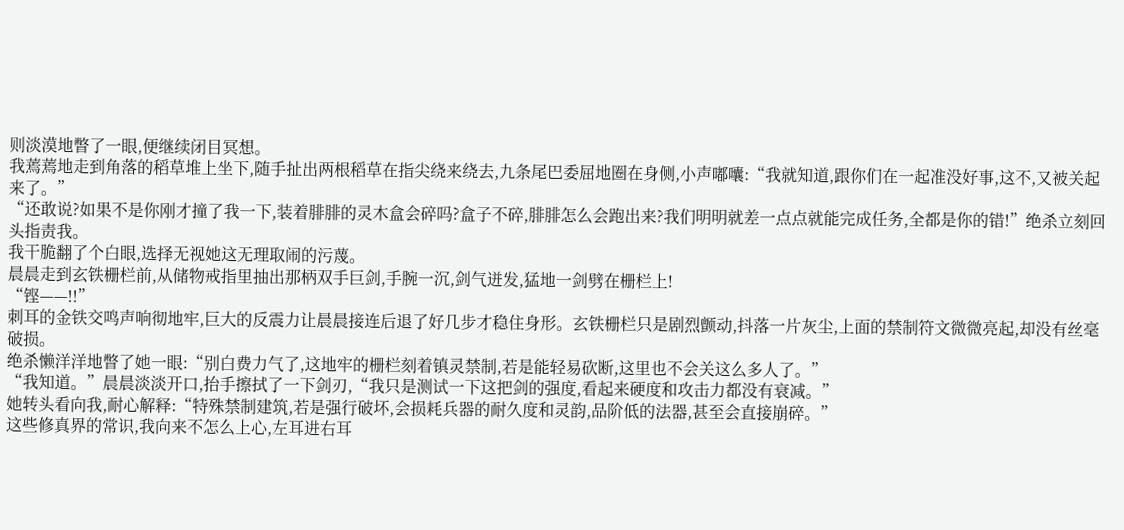则淡漠地瞥了一眼,便继续闭目冥想。
我蔫蔫地走到角落的稻草堆上坐下,随手扯出两根稻草在指尖绕来绕去,九条尾巴委屈地圈在身侧,小声嘟囔:“我就知道,跟你们在一起准没好事,这不,又被关起来了。”
“还敢说?如果不是你刚才撞了我一下,装着腓腓的灵木盒会碎吗?盒子不碎,腓腓怎么会跑出来?我们明明就差一点点就能完成任务,全都是你的错!”绝杀立刻回头指责我。
我干脆翻了个白眼,选择无视她这无理取闹的污蔑。
晨晨走到玄铁栅栏前,从储物戒指里抽出那柄双手巨剑,手腕一沉,剑气迸发,猛地一剑劈在栅栏上!
“铿——!!”
刺耳的金铁交鸣声响彻地牢,巨大的反震力让晨晨接连后退了好几步才稳住身形。玄铁栅栏只是剧烈颤动,抖落一片灰尘,上面的禁制符文微微亮起,却没有丝毫破损。
绝杀懒洋洋地瞥了她一眼:“别白费力气了,这地牢的栅栏刻着镇灵禁制,若是能轻易砍断,这里也不会关这么多人了。”
“我知道。”晨晨淡淡开口,抬手擦拭了一下剑刃,“我只是测试一下这把剑的强度,看起来硬度和攻击力都没有衰减。”
她转头看向我,耐心解释:“特殊禁制建筑,若是强行破坏,会损耗兵器的耐久度和灵韵,品阶低的法器,甚至会直接崩碎。”
这些修真界的常识,我向来不怎么上心,左耳进右耳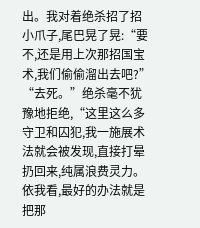出。我对着绝杀招了招小爪子,尾巴晃了晃:“要不,还是用上次那招国宝术,我们偷偷溜出去吧?”
“去死。”绝杀毫不犹豫地拒绝,“这里这么多守卫和囚犯,我一施展术法就会被发现,直接打晕扔回来,纯属浪费灵力。依我看,最好的办法就是把那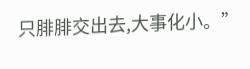只腓腓交出去,大事化小。”